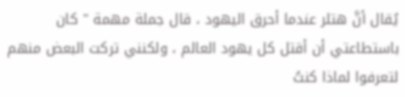يُقال أنَّ هتلر عندما أحرق اليهود ، قال جملة مهمة " كان باستطاعتي أن أقتل كل يهود العالم ، ولكنني تركت البعض منهم لتعرفوا لماذا كنتُ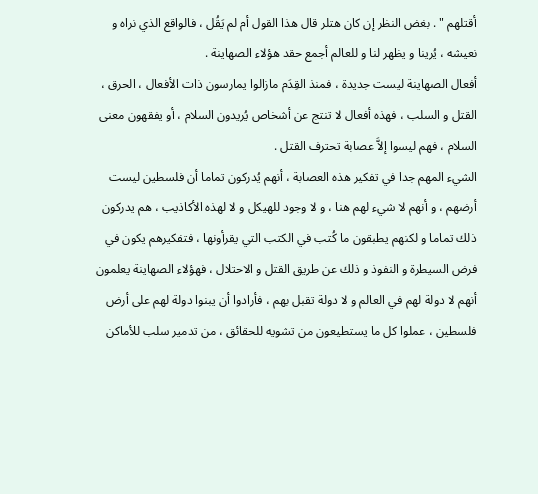أقتلهم " . بغض النظر إن كان هتلر قال هذا القول أم لم يَقُل ، فالواقع الذي نراه و نعيشه ، يُرينا و يظهر لنا و للعالم أجمع حقد هؤلاء الصهاينة .
أفعال الصهاينة ليست جديدة ، فمنذ القِدَم مازالوا يمارسون ذات الأفعال ، الحرق ، القتل و السلب ، فهذه أفعال لا تنتج عن أشخاص يُريدون السلام ، أو يفقهون معنى السلام ، فهم ليسوا إلاَّ عصابة تحترف القتل .
الشيء المهم جدا في تفكير هذه العصابة ، أنهم يُدركون تماما أن فلسطين ليست أرضهم ، و أنهم لا شيء لهم هنا ، و لا وجود للهيكل و لا لهذه الأكاذيب ، هم يدركون ذلك تماما و لكنهم يطبقون ما كُتب في الكتب التي يقرأونها ، فتفكيرهم يكون في فرض السيطرة و النفوذ و ذلك عن طريق القتل و الاحتلال ، فهؤلاء الصهاينة يعلمون أنهم لا دولة لهم في العالم و لا دولة تقبل بهم ، فأرادوا أن يبنوا دولة لهم على أرض فلسطين ، عملوا كل ما يستطيعون من تشويه للحقائق ، من تدمير سلب للأماكن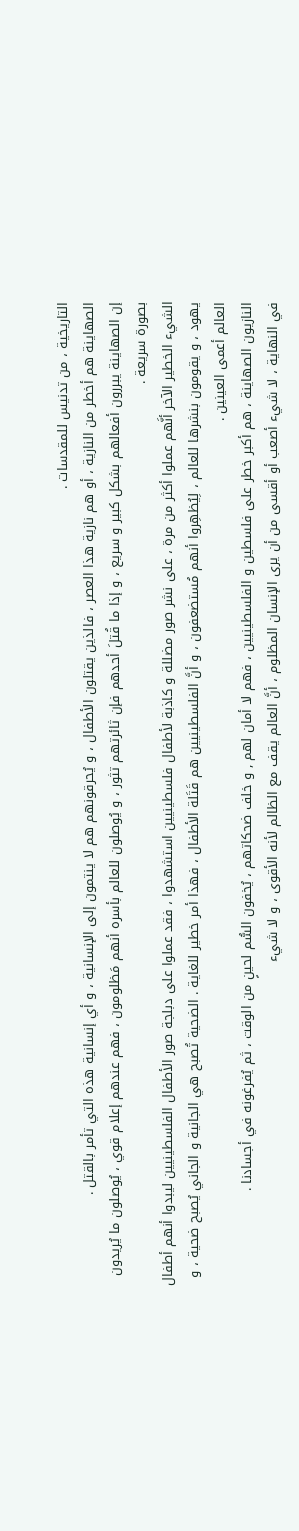التاريخية ، من تدنيس للمقدسات .
الصهاينة هم أخطر من النازية ، أو هم نازية هذا العصر ، فالذين يقتلون الأطفال ، و يُحرقونهم هم لا ينتمون إلى الإنسانية ، و أي إنسانية هذه التي تأمر بالقتل .
إن الصهاينة يبررون أفعالهم بشكل كبير و سريع ، و إذا ما قُتلَ أحدهم فإن ثائرتهم تثور ، و يُوصلون للعالم بأسره أنهم مَظلومون ، فهم عندهم إعلام قوي ، يُوصلون ما يُريدون بصورة سريعة .
الشيء الخطير الآخر أنَّهم عملوا أكثر من مرة ، على نشر صور مضللة و كاذبة لأطفال فلسطينيين استشهدوا ، فقد عملوا على دبلجة صور الأطفال الفلسطينيين ليبدوا أنهم أطفال يهود ، و يقومون بنشرها للعالم ، لِيُظهِروا أنهم مُستضعفون ، و أنَّ الفلسطينيين هم قَتَلة الأطفال ، فهذا أمر خطير للغاية . الضحية تُصبح هي الجانية و الجاني يُصبح ضحية ، و العالم أعمى العينين .
النازيون الصهاينة ، هم أكبر خطر على فلسطين و الفلسطينيين ، فهم لا أمان لهم , و خلف ضحكاتهم ، يُخفون السُّم لحينٍ من الوقت ، ثم يُفرغونه في أجسادنا .
في النهاية ، لا شيء أصعب أو أقسى من أن يرى الإنسان المظلوم ، أنَّ العالم يقف مع الظالم لأنه الأقوى ، و لا شيء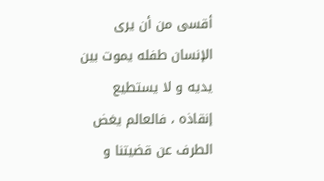أقسى من أن يرى الإنسان طفله يموت بين يديه و لا يستطيع إنقاذه ، فالعالم يغض الطرف عن قضيتنا و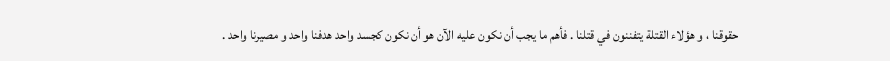حقوقنا ، و هؤلاء القتلة يتفننون في قتلنا . فأهم ما يجب أن نكون عليه الآن هو أن نكون كجسد واحد هدفنا واحد و مصيرنا واحد .